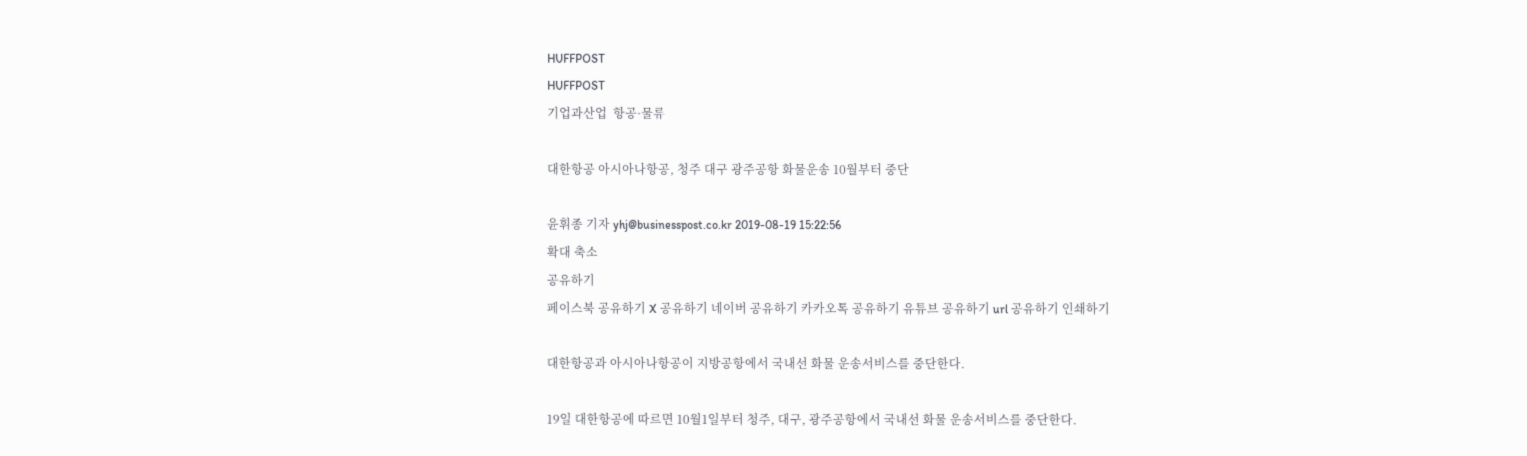HUFFPOST
HUFFPOST
기업과산업  항공·물류

대한항공 아시아나항공, 청주 대구 광주공항 화물운송 10월부터 중단

윤휘종 기자 yhj@businesspost.co.kr 2019-08-19 15:22:56
확대 축소
공유하기
페이스북 공유하기 X 공유하기 네이버 공유하기 카카오톡 공유하기 유튜브 공유하기 url 공유하기 인쇄하기

대한항공과 아시아나항공이 지방공항에서 국내선 화물 운송서비스를 중단한다.

19일 대한항공에 따르면 10월1일부터 청주, 대구, 광주공항에서 국내선 화물 운송서비스를 중단한다.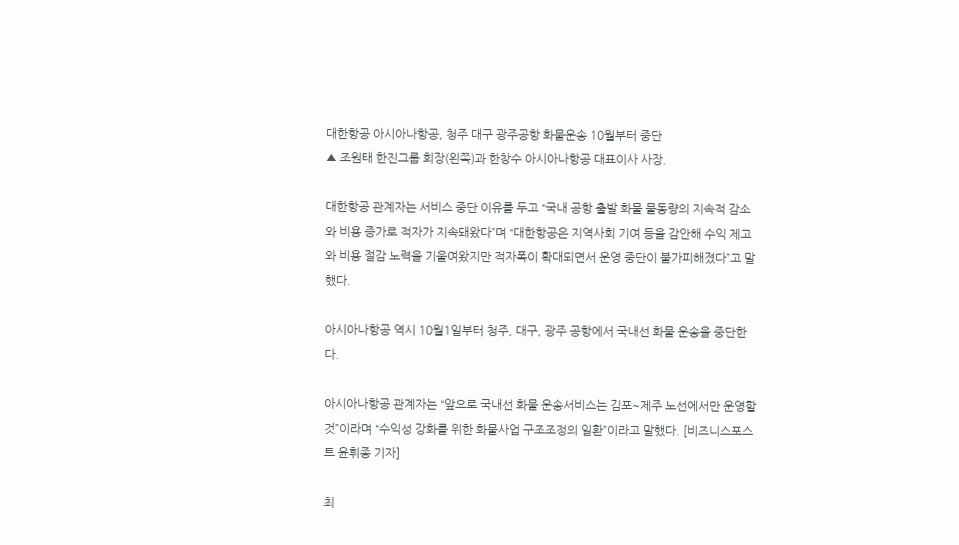대한항공 아시아나항공, 청주 대구 광주공항 화물운송 10월부터 중단
▲ 조원태 한진그룹 회장(왼쪽)과 한창수 아시아나항공 대표이사 사장.

대한항공 관계자는 서비스 중단 이유를 두고 “국내 공항 출발 화물 물동량의 지속적 감소와 비용 증가로 적자가 지속돼왔다”며 “대한항공은 지역사회 기여 등을 감안해 수익 제고와 비용 절감 노력을 기울여왔지만 적자폭이 확대되면서 운영 중단이 불가피해졌다”고 말했다.

아시아나항공 역시 10월1일부터 청주, 대구, 광주 공항에서 국내선 화물 운송을 중단한다.

아시아나항공 관계자는 “앞으로 국내선 화물 운송서비스는 김포~제주 노선에서만 운영할 것”이라며 “수익성 강화를 위한 화물사업 구조조정의 일환”이라고 말했다. [비즈니스포스트 윤휘종 기자]

최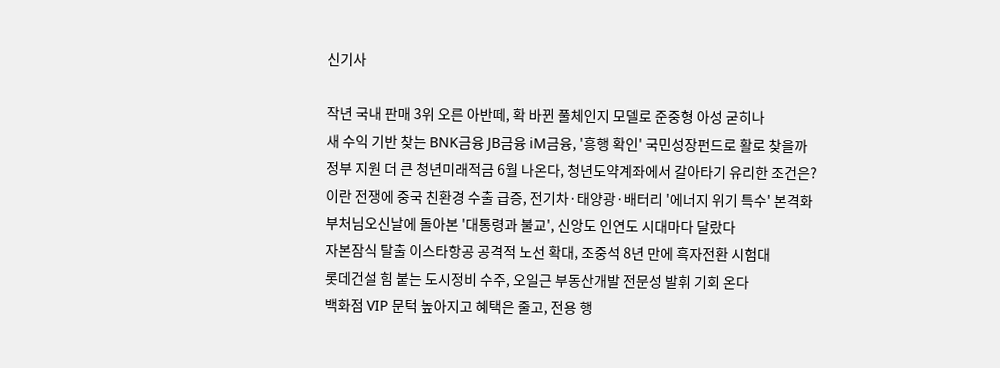신기사

작년 국내 판매 3위 오른 아반떼, 확 바뀐 풀체인지 모델로 준중형 아성 굳히나
새 수익 기반 찾는 BNK금융 JB금융 iM금융, '흥행 확인' 국민성장펀드로 활로 찾을까
정부 지원 더 큰 청년미래적금 6월 나온다, 청년도약계좌에서 갈아타기 유리한 조건은?
이란 전쟁에 중국 친환경 수출 급증, 전기차·태양광·배터리 '에너지 위기 특수' 본격화
부처님오신날에 돌아본 '대통령과 불교', 신앙도 인연도 시대마다 달랐다
자본잠식 탈출 이스타항공 공격적 노선 확대, 조중석 8년 만에 흑자전환 시험대
롯데건설 힘 붙는 도시정비 수주, 오일근 부동산개발 전문성 발휘 기회 온다
백화점 VIP 문턱 높아지고 혜택은 줄고, 전용 행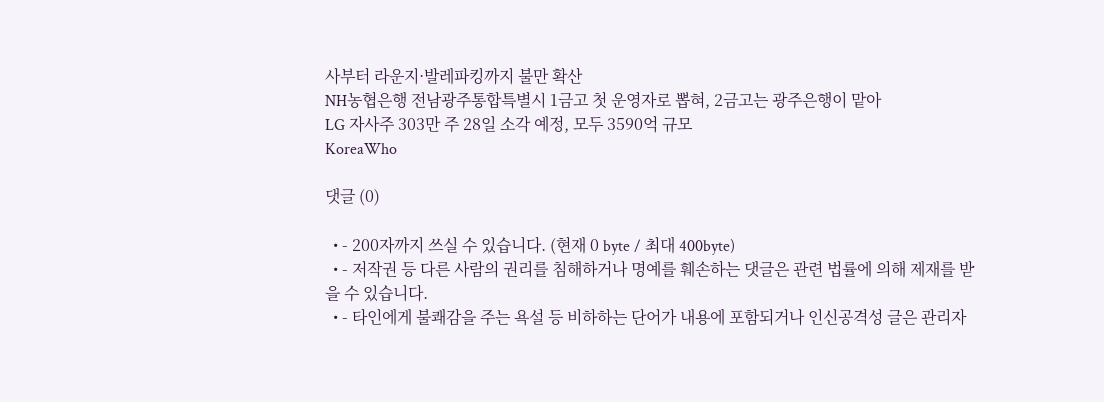사부터 라운지·발레파킹까지 불만 확산
NH농협은행 전남광주통합특별시 1금고 첫 운영자로 뽑혀, 2금고는 광주은행이 맡아
LG 자사주 303만 주 28일 소각 예정, 모두 3590억 규모
KoreaWho

댓글 (0)

  • - 200자까지 쓰실 수 있습니다. (현재 0 byte / 최대 400byte)
  • - 저작권 등 다른 사람의 권리를 침해하거나 명예를 훼손하는 댓글은 관련 법률에 의해 제재를 받을 수 있습니다.
  • - 타인에게 불쾌감을 주는 욕설 등 비하하는 단어가 내용에 포함되거나 인신공격성 글은 관리자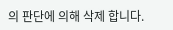의 판단에 의해 삭제 합니다.